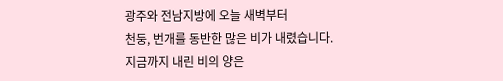광주와 전남지방에 오늘 새벽부터
천둥, 번개를 동반한 많은 비가 내렸습니다.
지금까지 내린 비의 양은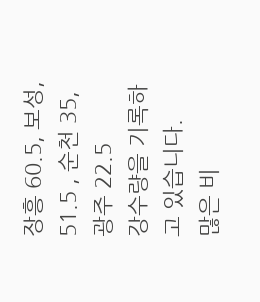장흥 60.5, 보성, 51.5 , 순천 35, 광주 22.5
강수량을 기록하고 있습니다.
많은 비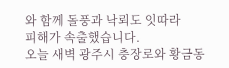와 함께 돌풍과 낙뢰도 잇따라
피해가 속출했습니다.
오늘 새벽 광주시 충장로와 황금동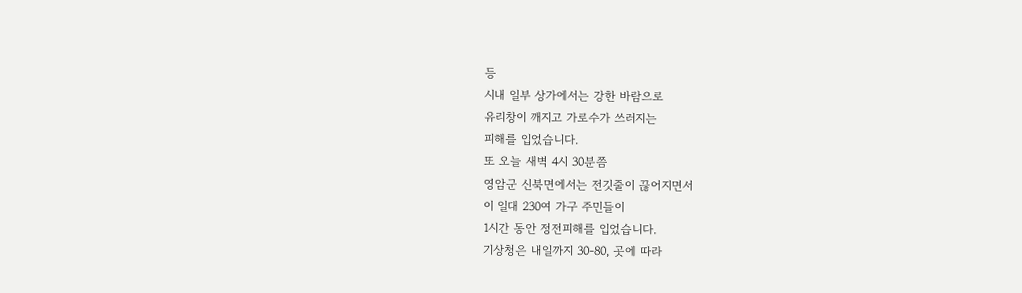등
시내 일부 상가에서는 강한 바람으로
유리창이 깨지고 가로수가 쓰러지는
피해를 입었습니다.
또 오늘 새벽 4시 30분쯤
영암군 신북면에서는 전깃줄이 끊어지면서
이 일대 230여 가구 주민들이
1시간 동안 정전피해를 입었습니다.
기상청은 내일까지 30-80, 곳에 따라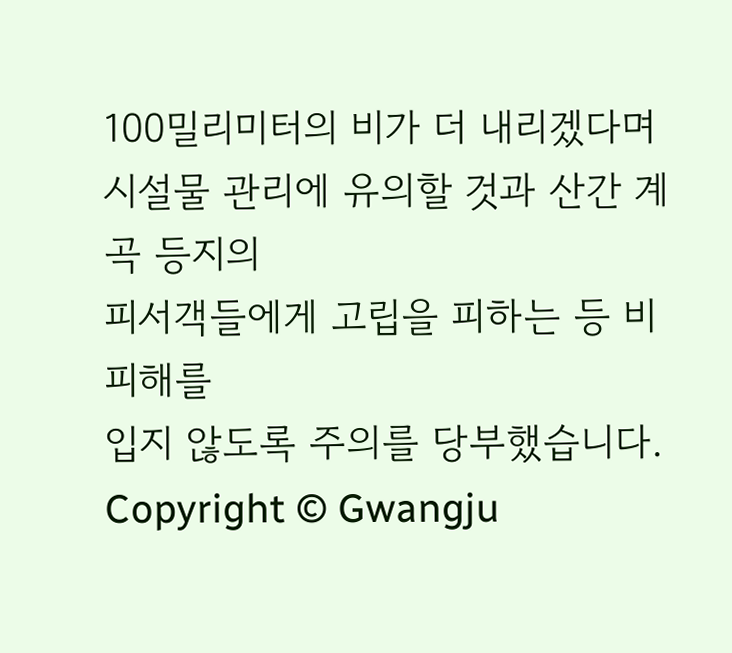100밀리미터의 비가 더 내리겠다며
시설물 관리에 유의할 것과 산간 계곡 등지의
피서객들에게 고립을 피하는 등 비피해를
입지 않도록 주의를 당부했습니다.
Copyright © Gwangju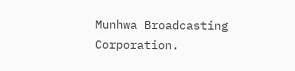Munhwa Broadcasting Corporation.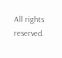All rights reserved.